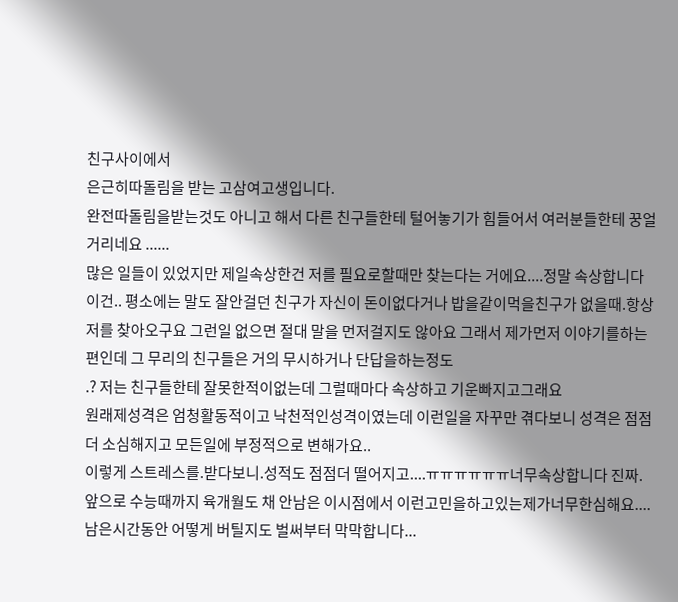친구사이에서
은근히따돌림을 받는 고삼여고생입니다.
완전따돌림을받는것도 아니고 해서 다른 친구들한테 털어놓기가 힘들어서 여러분들한테 꿍얼거리네요 ......
많은 일들이 있었지만 제일속상한건 저를 필요로할때만 찾는다는 거에요....정말 속상합니다 이건.. 평소에는 말도 잘안걸던 친구가 자신이 돈이없다거나 밥을같이먹을친구가 없을때.항상 저를 찾아오구요 그런일 없으면 절대 말을 먼저걸지도 않아요 그래서 제가먼저 이야기를하는편인데 그 무리의 친구들은 거의 무시하거나 단답을하는정도
.? 저는 친구들한테 잘못한적이없는데 그럴때마다 속상하고 기운빠지고그래요
원래제성격은 엄청활동적이고 낙천적인성격이였는데 이런일을 자꾸만 겪다보니 성격은 점점더 소심해지고 모든일에 부정적으로 변해가요..
이렇게 스트레스를.받다보니.성적도 점점더 떨어지고....ㅠㅠㅠㅠㅠㅠ너무속상합니다 진짜.
앞으로 수능때까지 육개월도 채 안남은 이시점에서 이런고민을하고있는제가너무한심해요....
남은시간동안 어떻게 버틸지도 벌써부터 막막합니다...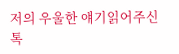저의 우울한 얘기읽어주신 톡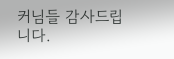커님들 감사드립니다.